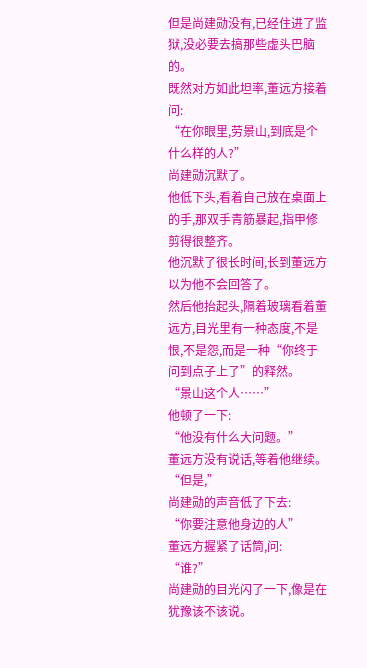但是尚建勋没有,已经住进了监狱,没必要去搞那些虚头巴脑的。
既然对方如此坦率,董远方接着问:
“在你眼里,劳景山,到底是个什么样的人?”
尚建勋沉默了。
他低下头,看着自己放在桌面上的手,那双手青筋暴起,指甲修剪得很整齐。
他沉默了很长时间,长到董远方以为他不会回答了。
然后他抬起头,隔着玻璃看着董远方,目光里有一种态度,不是恨,不是怨,而是一种“你终于问到点子上了”的释然。
“景山这个人……”
他顿了一下:
“他没有什么大问题。”
董远方没有说话,等着他继续。
“但是,”
尚建勋的声音低了下去:
“你要注意他身边的人”
董远方握紧了话筒,问:
“谁?”
尚建勋的目光闪了一下,像是在犹豫该不该说。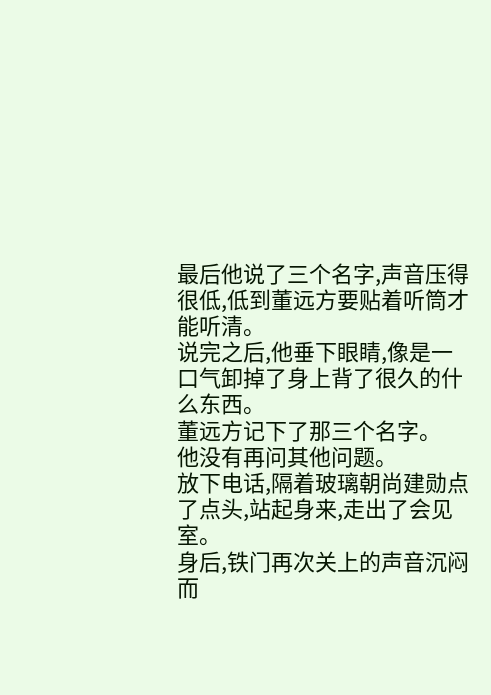最后他说了三个名字,声音压得很低,低到董远方要贴着听筒才能听清。
说完之后,他垂下眼睛,像是一口气卸掉了身上背了很久的什么东西。
董远方记下了那三个名字。
他没有再问其他问题。
放下电话,隔着玻璃朝尚建勋点了点头,站起身来,走出了会见室。
身后,铁门再次关上的声音沉闷而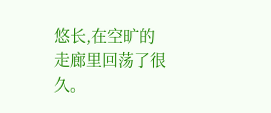悠长,在空旷的走廊里回荡了很久。